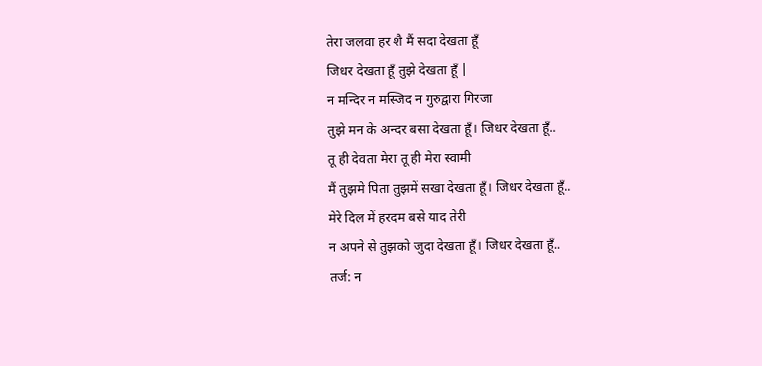तेरा जलवा हर शै मैं सदा देखता हूँ
जिधर देखता हूँ तुझे देखता हूँ |
न मन्दिर न मस्जिद न गुरुद्वारा गिरजा
तुझे मन के अन्दर बसा देखता हूँ। जिधर देखता हूँ..
तू ही देवता मेरा तू ही मेरा स्वामी
मैं तुझमे पिता तुझमें सखा देखता हूँ। जिधर देखता हूँ..
मेरे दिल में हरदम बसे याद तेरी
न अपने से तुझको जुदा देखता हूँ। जिधर देखता हूँ..
तर्ज: न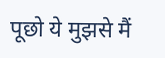पूछो ये मुझसे मैं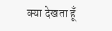क्या देखता हूँ